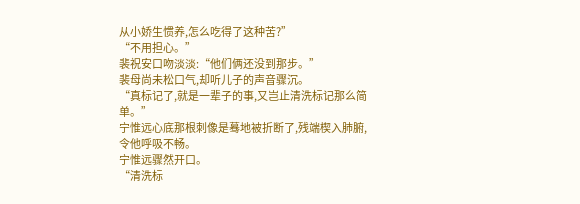从小娇生惯养,怎么吃得了这种苦?”
“不用担心。”
裴祝安口吻淡淡:“他们俩还没到那步。”
裴母尚未松口气,却听儿子的声音骤沉。
“真标记了,就是一辈子的事,又岂止清洗标记那么简单。”
宁惟远心底那根刺像是蓦地被折断了,残端楔入肺腑,令他呼吸不畅。
宁惟远骤然开口。
“清洗标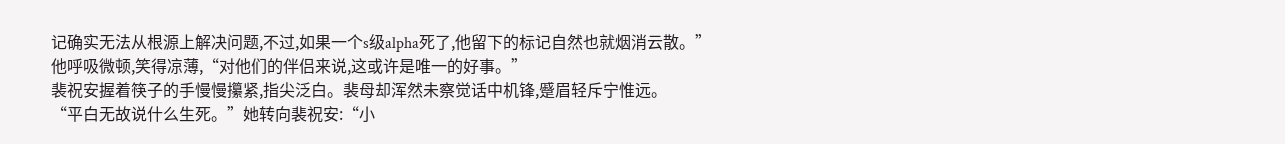记确实无法从根源上解决问题,不过,如果一个s级alpha死了,他留下的标记自然也就烟消云散。”
他呼吸微顿,笑得凉薄,“对他们的伴侣来说,这或许是唯一的好事。”
裴祝安握着筷子的手慢慢攥紧,指尖泛白。裴母却浑然未察觉话中机锋,蹙眉轻斥宁惟远。
“平白无故说什么生死。”她转向裴祝安:“小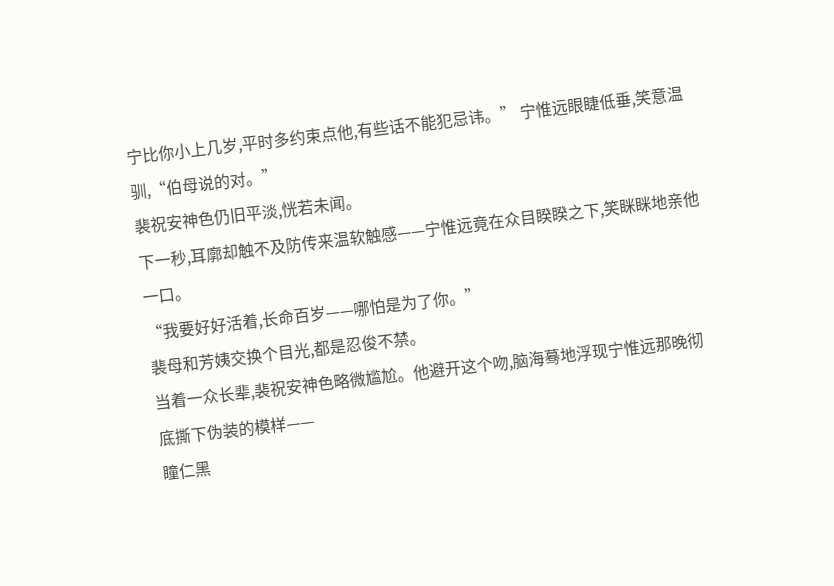宁比你小上几岁,平时多约束点他,有些话不能犯忌讳。” 宁惟远眼睫低垂,笑意温驯,“伯母说的对。”
裴祝安神色仍旧平淡,恍若未闻。
下一秒,耳廓却触不及防传来温软触感——宁惟远竟在众目睽睽之下,笑眯眯地亲他一口。
“我要好好活着,长命百岁——哪怕是为了你。”
裴母和芳姨交换个目光,都是忍俊不禁。
当着一众长辈,裴祝安神色略微尴尬。他避开这个吻,脑海蓦地浮现宁惟远那晚彻底撕下伪装的模样——
瞳仁黑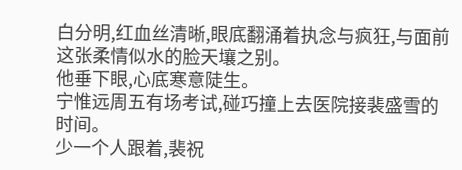白分明,红血丝清晰,眼底翻涌着执念与疯狂,与面前这张柔情似水的脸天壤之别。
他垂下眼,心底寒意陡生。
宁惟远周五有场考试,碰巧撞上去医院接裴盛雪的时间。
少一个人跟着,裴祝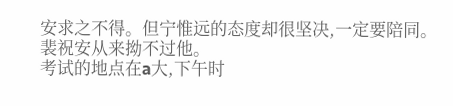安求之不得。但宁惟远的态度却很坚决,一定要陪同。
裴祝安从来拗不过他。
考试的地点在a大,下午时